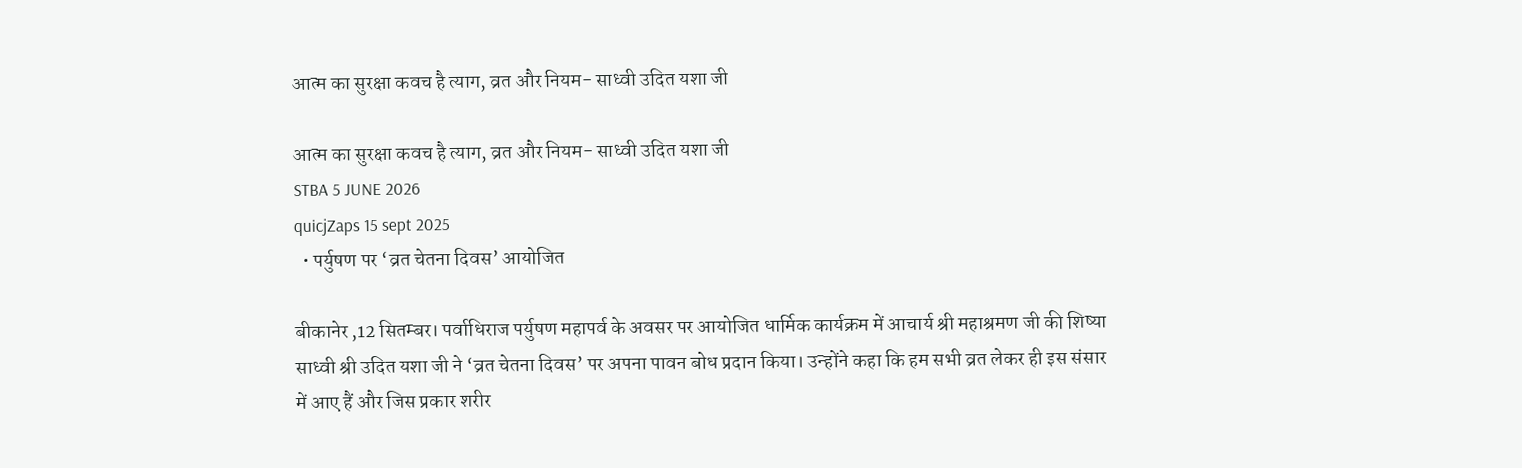आत्म का सुरक्षा कवच है त्याग, व्रत और नियम- साध्वी उदित यशा जी

आत्म का सुरक्षा कवच है त्याग, व्रत और नियम- साध्वी उदित यशा जी
STBA 5 JUNE 2026
quicjZaps 15 sept 2025
  • पर्युषण पर ‘व्रत चेतना दिवस’ आयोजित

बीकानेर ,12 सितम्बर। पर्वाधिराज पर्युषण महापर्व के अवसर पर आयोजित धार्मिक कार्यक्रम में आचार्य श्री महाश्रमण जी की शिष्या साध्वी श्री उदित यशा जी ने ‘व्रत चेतना दिवस’ पर अपना पावन बोध प्रदान किया। उन्होंने कहा कि हम सभी व्रत लेकर ही इस संसार में आए हैं और जिस प्रकार शरीर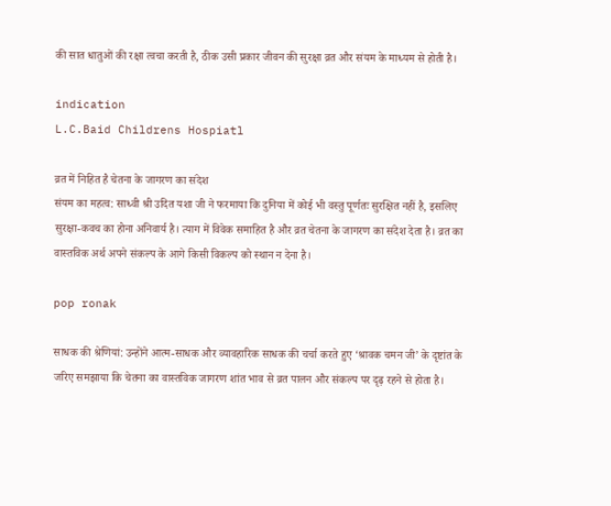की सात धातुओं की रक्षा त्वचा करती है, ठीक उसी प्रकार जीवन की सुरक्षा व्रत और संयम के माध्यम से होती है।

indication
L.C.Baid Childrens Hospiatl

व्रत में निहित है चेतना के जागरण का संदेश
संयम का महत्व: साध्वी श्री उदित यशा जी ने फरमाया कि दुनिया में कोई भी वस्तु पूर्णतः सुरक्षित नहीं है, इसलिए सुरक्षा-कवच का होना अनिवार्य है। त्याग में विवेक समाहित है और व्रत चेतना के जागरण का संदेश देता है। व्रत का वास्तविक अर्थ अपने संकल्प के आगे किसी विकल्प को स्थान न देना है।

pop ronak

साधक की श्रेणियां: उन्होंने आत्म-साधक और व्यावहारिक साधक की चर्चा करते हुए ‘श्रावक चमन जी’ के दृष्टांत के जरिए समझाया कि चेतना का वास्तविक जागरण शांत भाव से व्रत पालन और संकल्प पर दृढ़ रहने से होता है।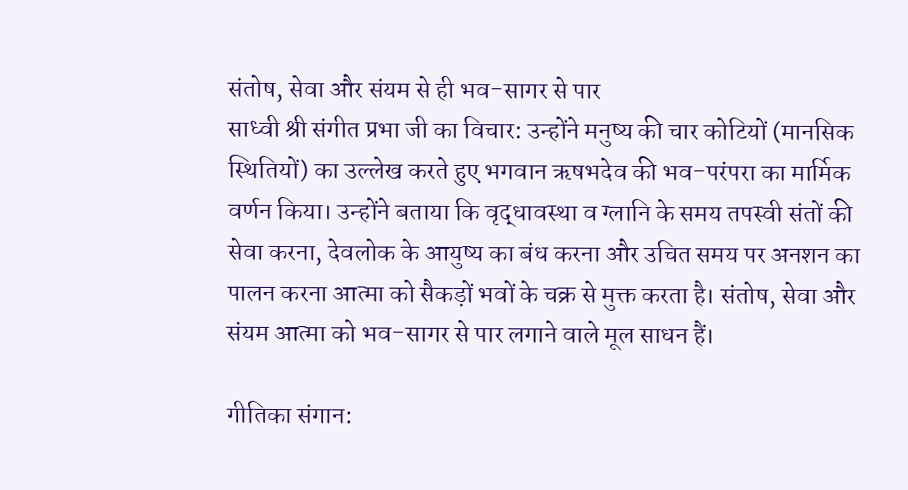संतोष, सेवा और संयम से ही भव-सागर से पार
साध्वी श्री संगीत प्रभा जी का विचार: उन्होंने मनुष्य की चार कोटियों (मानसिक स्थितियों) का उल्लेख करते हुए भगवान ऋषभदेव की भव-परंपरा का मार्मिक वर्णन किया। उन्होंने बताया कि वृद्धावस्था व ग्लानि के समय तपस्वी संतों की सेवा करना, देवलोक के आयुष्य का बंध करना और उचित समय पर अनशन का पालन करना आत्मा को सैकड़ों भवों के चक्र से मुक्त करता है। संतोष, सेवा और संयम आत्मा को भव-सागर से पार लगाने वाले मूल साधन हैं।

गीतिका संगान: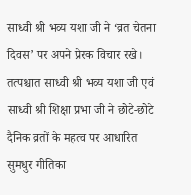साध्वी श्री भव्य यशा जी ने ‘व्रत चेतना दिवस’ पर अपने प्रेरक विचार रखे। तत्पश्चात साध्वी श्री भव्य यशा जी एवं साध्वी श्री शिक्षा प्रभा जी ने छोटे-छोटे दैनिक व्रतों के महत्व पर आधारित सुमधुर गीतिका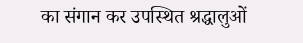का संगान कर उपस्थित श्रद्धालुओं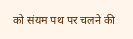को संयम पथ पर चलने की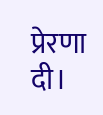प्रेरणा दी।